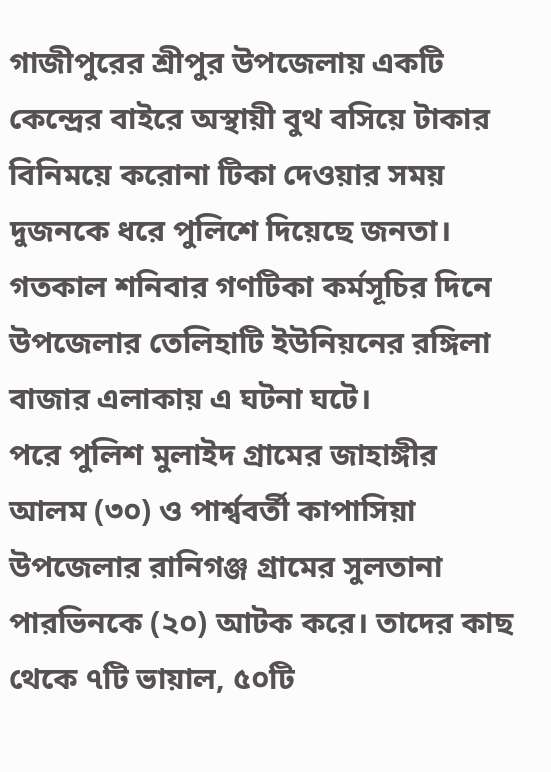গাজীপুরের শ্রীপুর উপজেলায় একটি কেন্দ্রের বাইরে অস্থায়ী বুথ বসিয়ে টাকার বিনিময়ে করোনা টিকা দেওয়ার সময় দুজনকে ধরে পুলিশে দিয়েছে জনতা। গতকাল শনিবার গণটিকা কর্মসূচির দিনে উপজেলার তেলিহাটি ইউনিয়নের রঙ্গিলা বাজার এলাকায় এ ঘটনা ঘটে।
পরে পুলিশ মুলাইদ গ্রামের জাহাঙ্গীর আলম (৩০) ও পার্শ্ববর্তী কাপাসিয়া উপজেলার রানিগঞ্জ গ্রামের সুলতানা পারভিনকে (২০) আটক করে। তাদের কাছ থেকে ৭টি ভায়াল, ৫০টি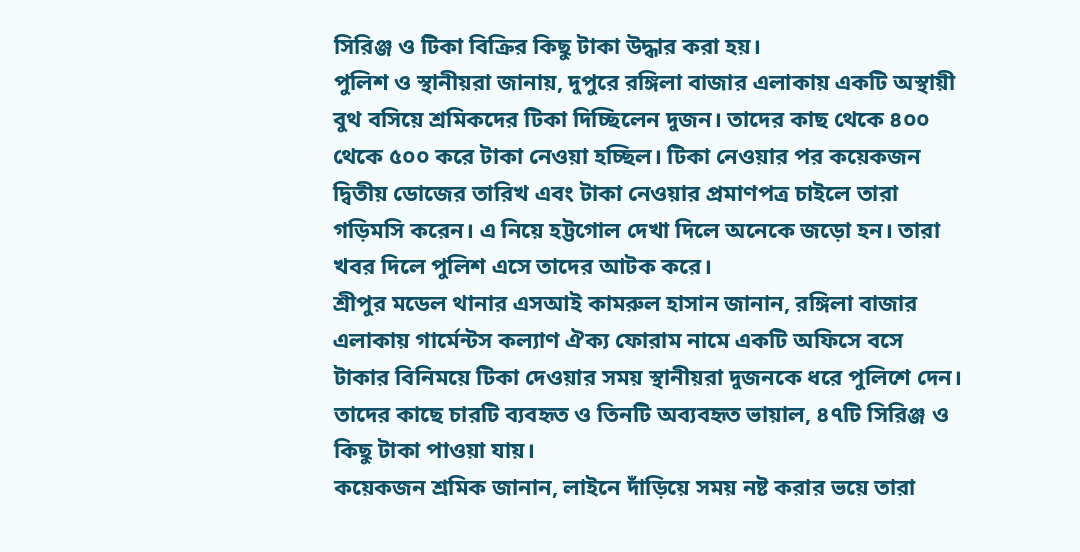সিরিঞ্জ ও টিকা বিক্রির কিছু টাকা উদ্ধার করা হয়।
পুলিশ ও স্থানীয়রা জানায়, দুপুরে রঙ্গিলা বাজার এলাকায় একটি অস্থায়ী বুথ বসিয়ে শ্রমিকদের টিকা দিচ্ছিলেন দুজন। তাদের কাছ থেকে ৪০০ থেকে ৫০০ করে টাকা নেওয়া হচ্ছিল। টিকা নেওয়ার পর কয়েকজন দ্বিতীয় ডোজের তারিখ এবং টাকা নেওয়ার প্রমাণপত্র চাইলে তারা গড়িমসি করেন। এ নিয়ে হট্টগোল দেখা দিলে অনেকে জড়ো হন। তারা খবর দিলে পুলিশ এসে তাদের আটক করে।
শ্রীপুর মডেল থানার এসআই কামরুল হাসান জানান, রঙ্গিলা বাজার এলাকায় গার্মেন্টস কল্যাণ ঐক্য ফোরাম নামে একটি অফিসে বসে টাকার বিনিময়ে টিকা দেওয়ার সময় স্থানীয়রা দুজনকে ধরে পুলিশে দেন। তাদের কাছে চারটি ব্যবহৃত ও তিনটি অব্যবহৃত ভায়াল, ৪৭টি সিরিঞ্জ ও কিছু টাকা পাওয়া যায়।
কয়েকজন শ্রমিক জানান, লাইনে দাঁড়িয়ে সময় নষ্ট করার ভয়ে তারা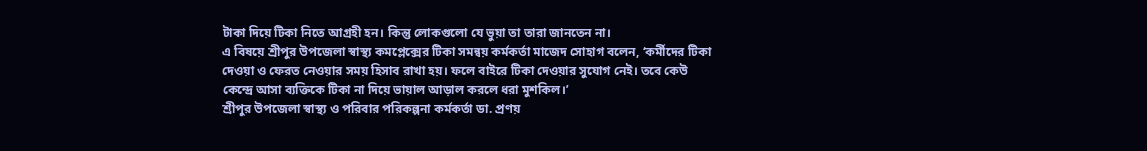টাকা দিয়ে টিকা নিতে আগ্রহী হন। কিন্তু লোকগুলো যে ভুয়া তা তারা জানতেন না।
এ বিষয়ে শ্রীপুর উপজেলা স্বাস্থ্য কমপ্লেক্সের টিকা সমন্বয় কর্মকর্তা মাজেদ সোহাগ বলেন, ‘কর্মীদের টিকা দেওয়া ও ফেরত নেওয়ার সময় হিসাব রাখা হয়। ফলে বাইরে টিকা দেওয়ার সুযোগ নেই। তবে কেউ কেন্দ্রে আসা ব্যক্তিকে টিকা না দিয়ে ভায়াল আড়াল করলে ধরা মুশকিল।’
শ্রীপুর উপজেলা স্বাস্থ্য ও পরিবার পরিকল্পনা কর্মকর্তা ডা. প্রণয়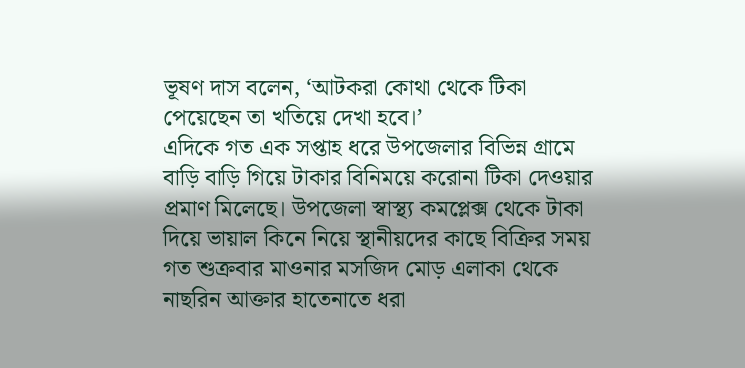ভূষণ দাস বলেন, ‘আটকরা কোথা থেকে টিকা পেয়েছেন তা খতিয়ে দেখা হবে।’
এদিকে গত এক সপ্তাহ ধরে উপজেলার বিভিন্ন গ্রামে বাড়ি বাড়ি গিয়ে টাকার বিনিময়ে করোনা টিকা দেওয়ার প্রমাণ মিলেছে। উপজেলা স্বাস্থ্য কমপ্লেক্স থেকে টাকা দিয়ে ভায়াল কিনে নিয়ে স্থানীয়দের কাছে বিক্রির সময় গত শুক্রবার মাওনার মসজিদ মোড় এলাকা থেকে নাছরিন আক্তার হাতেনাতে ধরা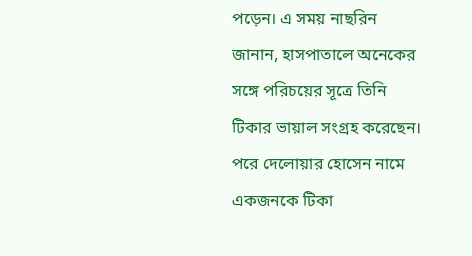পড়েন। এ সময় নাছরিন জানান, হাসপাতালে অনেকের সঙ্গে পরিচয়ের সূত্রে তিনি টিকার ভায়াল সংগ্রহ করেছেন। পরে দেলোয়ার হোসেন নামে একজনকে টিকা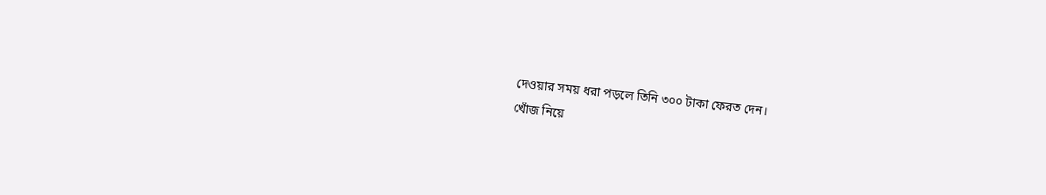দেওয়ার সময় ধরা পড়লে তিনি ৩০০ টাকা ফেরত দেন।
খোঁজ নিয়ে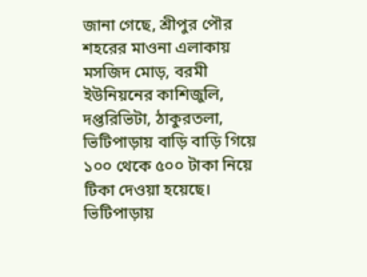জানা গেছে, শ্রীপুর পৌর শহরের মাওনা এলাকায় মসজিদ মোড়, বরমী ইউনিয়নের কাশিজুলি, দপ্তরিভিটা, ঠাকুরতলা, ভিটিপাড়ায় বাড়ি বাড়ি গিয়ে ১০০ থেকে ৫০০ টাকা নিয়ে টিকা দেওয়া হয়েছে। ভিটিপাড়ায়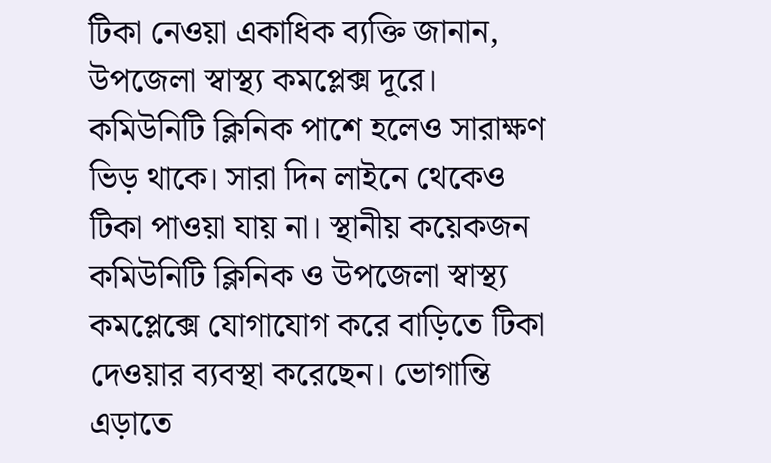টিকা নেওয়া একাধিক ব্যক্তি জানান, উপজেলা স্বাস্থ্য কমপ্লেক্স দূরে। কমিউনিটি ক্লিনিক পাশে হলেও সারাক্ষণ ভিড় থাকে। সারা দিন লাইনে থেকেও টিকা পাওয়া যায় না। স্থানীয় কয়েকজন কমিউনিটি ক্লিনিক ও উপজেলা স্বাস্থ্য কমপ্লেক্সে যোগাযোগ করে বাড়িতে টিকা দেওয়ার ব্যবস্থা করেছেন। ভোগান্তি এড়াতে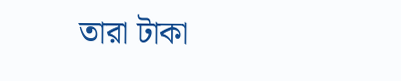তারা টাকা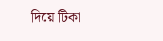দিয়ে টিকা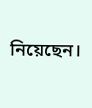নিয়েছেন।